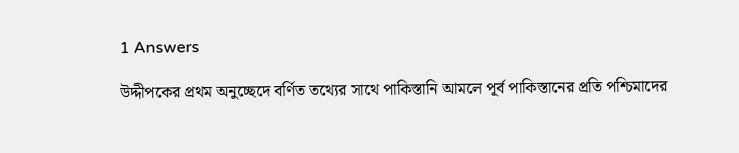1 Answers

উদ্দীপকের প্রথম অনুচ্ছেদে বর্ণিত তথ্যের সাথে পাকিস্তানি আমলে পূর্ব পাকিস্তানের প্রতি পশ্চিমাদের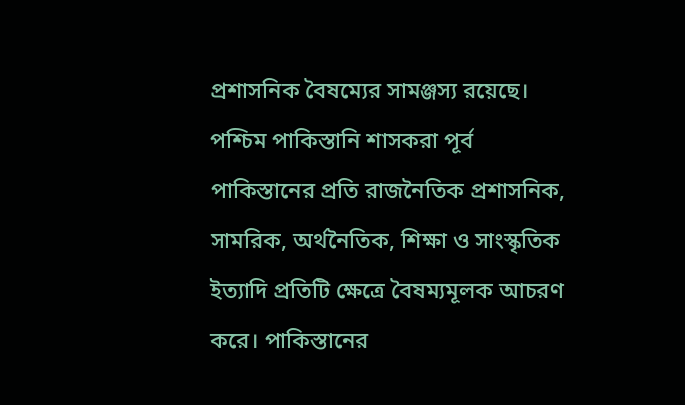প্রশাসনিক বৈষম্যের সামঞ্জস্য রয়েছে।
পশ্চিম পাকিস্তানি শাসকরা পূর্ব পাকিস্তানের প্রতি রাজনৈতিক প্রশাসনিক, সামরিক, অর্থনৈতিক, শিক্ষা ও সাংস্কৃতিক ইত্যাদি প্রতিটি ক্ষেত্রে বৈষম্যমূলক আচরণ করে। পাকিস্তানের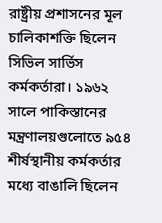রাষ্ট্রীয় প্রশাসনের মূল চালিকাশক্তি ছিলেন সিভিল সার্ভিস কর্মকর্তারা। ১৯৬২ সালে পাকিস্তানের মন্ত্রণালয়গুলোতে ৯৫৪ শীর্ষস্থানীয় কর্মকর্তার মধ্যে বাঙালি ছিলেন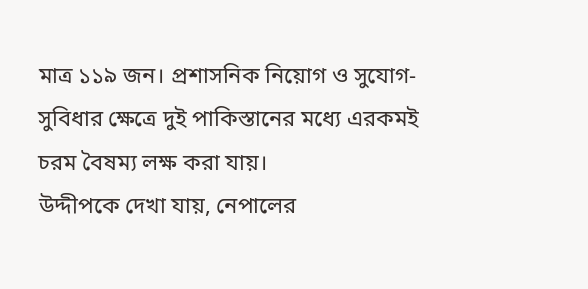মাত্র ১১৯ জন। প্রশাসনিক নিয়োগ ও সুযোগ-সুবিধার ক্ষেত্রে দুই পাকিস্তানের মধ্যে এরকমই চরম বৈষম্য লক্ষ করা যায়।
উদ্দীপকে দেখা যায়, নেপালের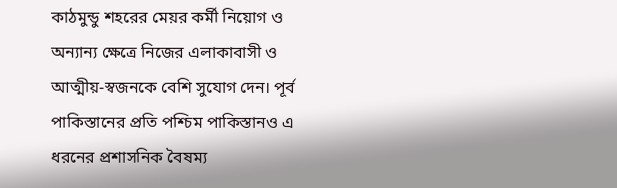কাঠমুন্ডু শহরের মেয়র কর্মী নিয়োগ ও অন্যান্য ক্ষেত্রে নিজের এলাকাবাসী ও আত্মীয়-স্বজনকে বেশি সুযোগ দেন। পূর্ব পাকিস্তানের প্রতি পশ্চিম পাকিস্তানও এ ধরনের প্রশাসনিক বৈষম্য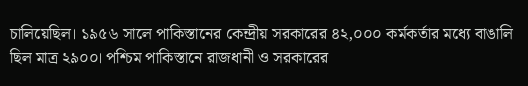চালিয়েছিল। ১৯৫৬ সালে পাকিস্তানের কেন্দ্রীয় সরকারের ৪২,০০০ কর্মকর্তার মধ্যে বাঙালি ছিল মাত্র ২৯০০। পশ্চিম পাকিস্তানে রাজধানী ও সরকারের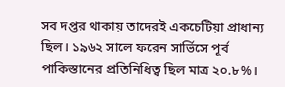সব দপ্তর থাকায় তাদেরই একচেটিয়া প্রাধান্য ছিল। ১৯৬২ সালে ফরেন সার্ভিসে পূর্ব পাকিস্তানের প্রতিনিধিত্ব ছিল মাত্র ২০.৮%।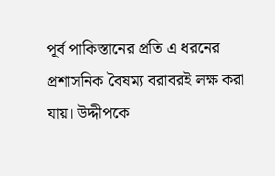পূর্ব পাকিস্তানের প্রতি এ ধরনের প্রশাসনিক বৈষম্য বরাবরই লক্ষ করা যায়। উদ্দীপকে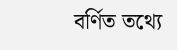বর্ণিত তথ্যে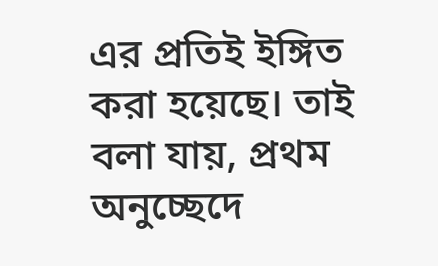এর প্রতিই ইঙ্গিত করা হয়েছে। তাই বলা যায়, প্রথম অনুচ্ছেদে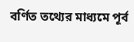বর্ণিত তথ্যের মাধ্যমে পূর্ব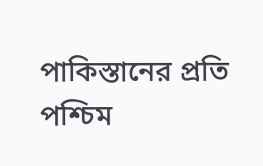পাকিস্তানের প্রতি পশ্চিম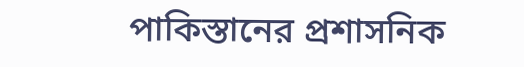পাকিস্তানের প্রশাসনিক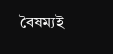বৈষম্যই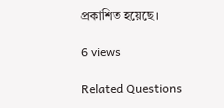প্রকাশিত হয়েছে।

6 views

Related Questions